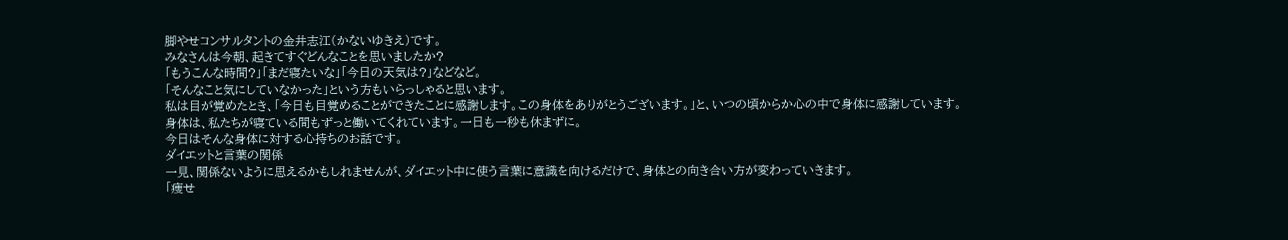脚やせコンサルタントの金井志江(かないゆきえ)です。
みなさんは今朝、起きてすぐどんなことを思いましたか?
「もうこんな時間?」「まだ寝たいな」「今日の天気は?」などなど。
「そんなこと気にしていなかった」という方もいらっしゃると思います。
私は目が覚めたとき、「今日も目覚めることができたことに感謝します。この身体をありがとうございます。」と、いつの頃からか心の中で身体に感謝しています。
身体は、私たちが寝ている間もずっと働いてくれています。一日も一秒も休まずに。
今日はそんな身体に対する心持ちのお話です。
ダイエットと言葉の関係
一見、関係ないように思えるかもしれませんが、ダイエット中に使う言葉に意識を向けるだけで、身体との向き合い方が変わっていきます。
「痩せ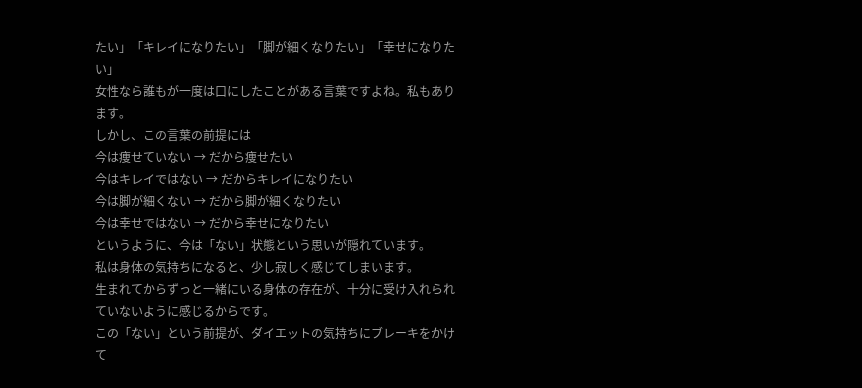たい」「キレイになりたい」「脚が細くなりたい」「幸せになりたい」
女性なら誰もが一度は口にしたことがある言葉ですよね。私もあります。
しかし、この言葉の前提には
今は痩せていない → だから痩せたい
今はキレイではない → だからキレイになりたい
今は脚が細くない → だから脚が細くなりたい
今は幸せではない → だから幸せになりたい
というように、今は「ない」状態という思いが隠れています。
私は身体の気持ちになると、少し寂しく感じてしまいます。
生まれてからずっと一緒にいる身体の存在が、十分に受け入れられていないように感じるからです。
この「ない」という前提が、ダイエットの気持ちにブレーキをかけて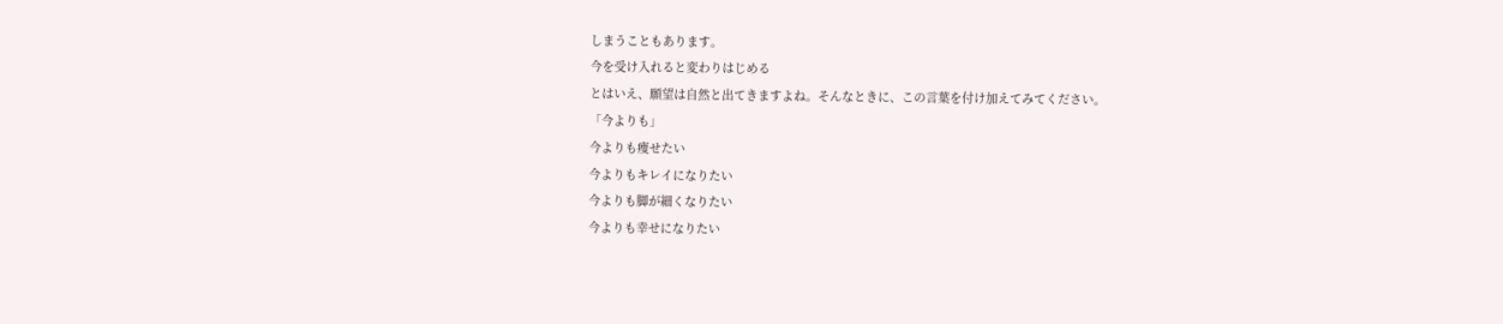しまうこともあります。
今を受け入れると変わりはじめる
とはいえ、願望は自然と出てきますよね。そんなときに、この言葉を付け加えてみてください。
「今よりも」
今よりも痩せたい
今よりもキレイになりたい
今よりも脚が細くなりたい
今よりも幸せになりたい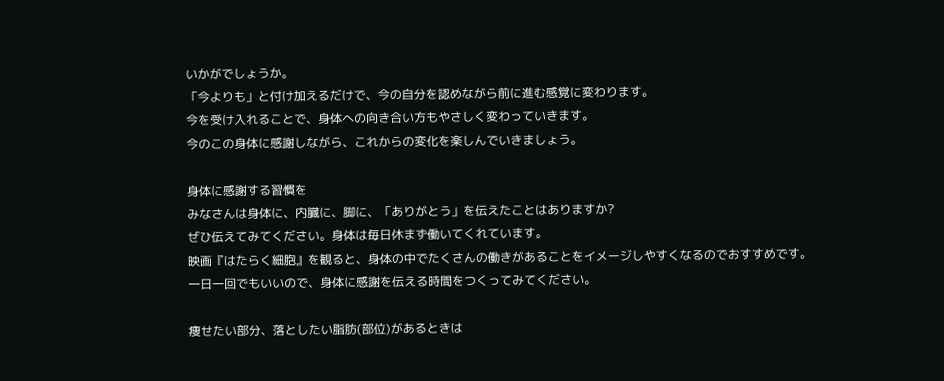いかがでしょうか。
「今よりも」と付け加えるだけで、今の自分を認めながら前に進む感覚に変わります。
今を受け入れることで、身体への向き合い方もやさしく変わっていきます。
今のこの身体に感謝しながら、これからの変化を楽しんでいきましょう。

身体に感謝する習慣を
みなさんは身体に、内臓に、脚に、「ありがとう」を伝えたことはありますか?
ぜひ伝えてみてください。身体は毎日休まず働いてくれています。
映画『はたらく細胞』を観ると、身体の中でたくさんの働きがあることをイメージしやすくなるのでおすすめです。
一日一回でもいいので、身体に感謝を伝える時間をつくってみてください。

痩せたい部分、落としたい脂肪(部位)があるときは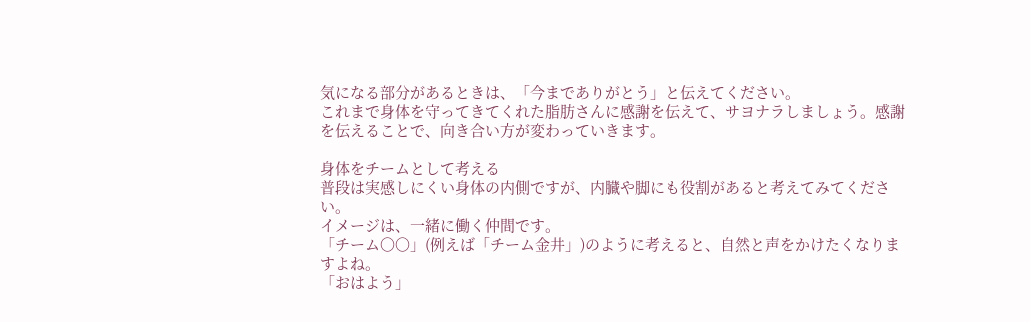気になる部分があるときは、「今までありがとう」と伝えてください。
これまで身体を守ってきてくれた脂肪さんに感謝を伝えて、サヨナラしましょう。感謝を伝えることで、向き合い方が変わっていきます。

身体をチームとして考える
普段は実感しにくい身体の内側ですが、内臓や脚にも役割があると考えてみてください。
イメージは、一緒に働く仲間です。
「チーム〇〇」(例えば「チーム金井」)のように考えると、自然と声をかけたくなりますよね。
「おはよう」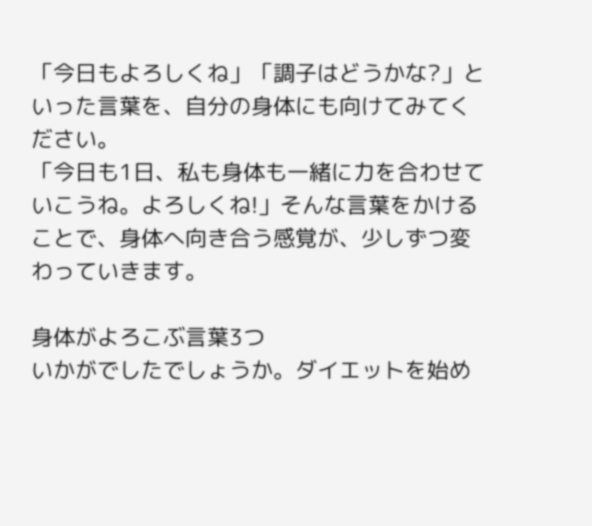「今日もよろしくね」「調子はどうかな?」といった言葉を、自分の身体にも向けてみてください。
「今日も1日、私も身体も一緒に力を合わせていこうね。よろしくね!」そんな言葉をかけることで、身体へ向き合う感覚が、少しずつ変わっていきます。

身体がよろこぶ言葉3つ
いかがでしたでしょうか。ダイエットを始め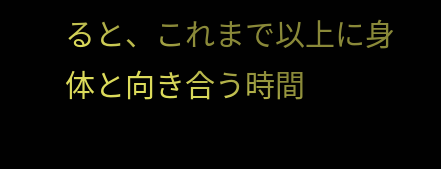ると、これまで以上に身体と向き合う時間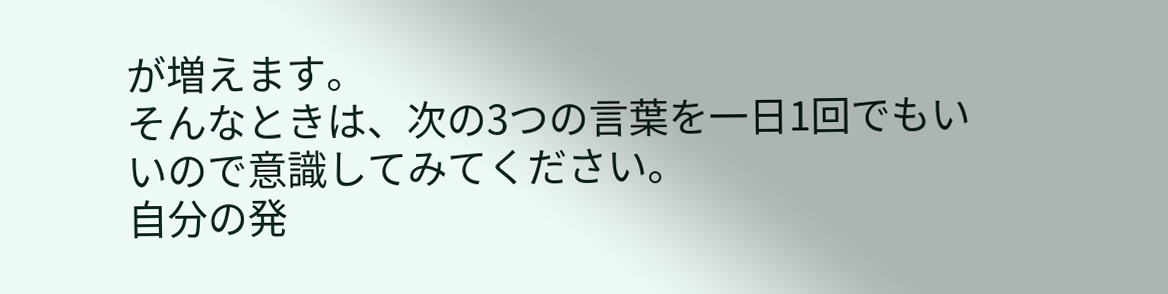が増えます。
そんなときは、次の3つの言葉を一日1回でもいいので意識してみてください。
自分の発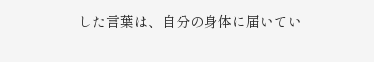した言葉は、自分の身体に届いてい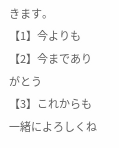きます。
【1】今よりも
【2】今までありがとう
【3】これからも一緒によろしくね